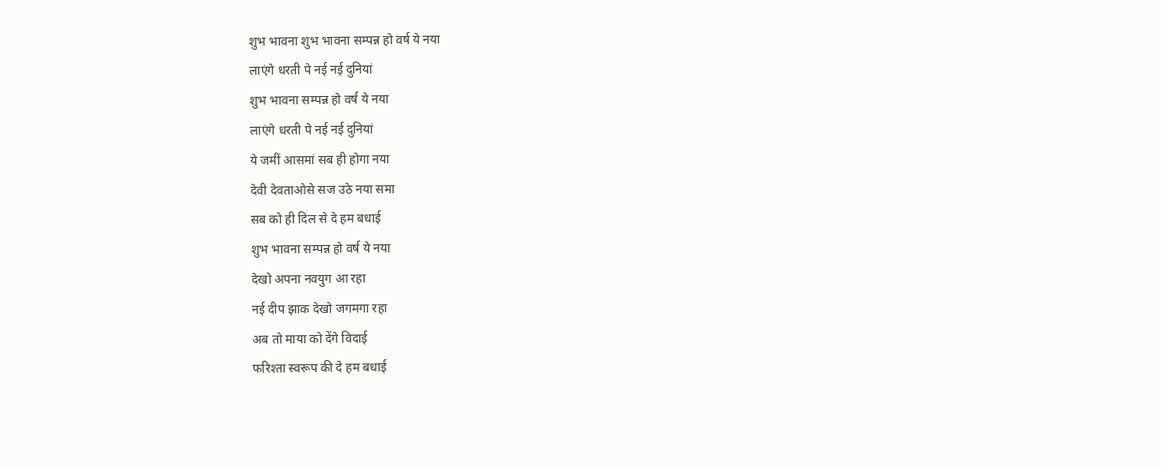शुभ भावना शुभ भावना सम्पन्न हो वर्ष ये नया
लाएंगे धरती पे नई नई दुनियां
शुभ भावना सम्पन्न हो वर्ष ये नया
लाएंगे धरती पे नई नई दुनियां
ये जमीं आसमां सब ही होगा नया
देवी देवताओसे सज उठे नया समा
सब को ही दिल से दे हम बधाई
शुभ भावना सम्पन्न हो वर्ष ये नया
देखो अपना नवयुग आ रहा
नई दीप झाक देखो जगमगा रहा
अब तो माया को देंगे विदाई
फरिश्ता स्वरूप की दे हम बधाई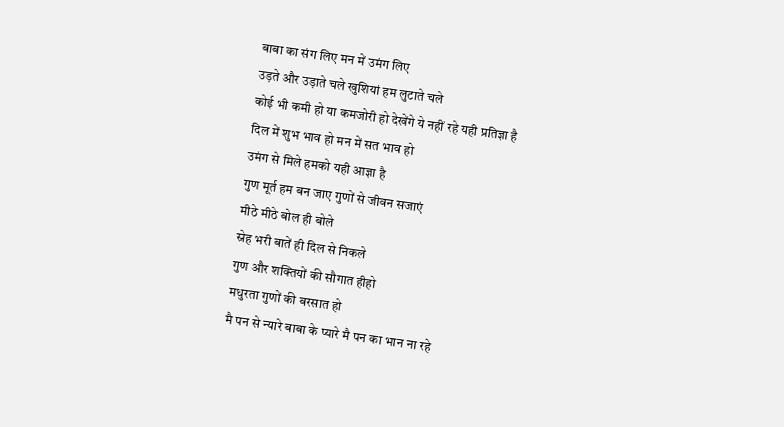बाबा का संग लिए मन में उमंग लिए
उड़ते और उड़ाते चले खुशियां हम लुटाते चले
कोई भी कमी हो या कमजोरी हो देखेंगे ये नहीं रहे यही प्रतिज्ञा है
दिल में शुभ भाव हो मन में सत भाव हो
उमंग से मिले हमको यही आज्ञा है
गुण मूर्त हम बन जाए गुणों से जीवन सजाएं
मीठे मीठे बोल ही बोले
स्नेह भरी बातें ही दिल से निकले
गुण और शक्तियों की सौगात हीहो
मधुरता गुणों की बरसात हो
मै पन से न्यारे बाबा के प्यारे मै पन का भान ना रहे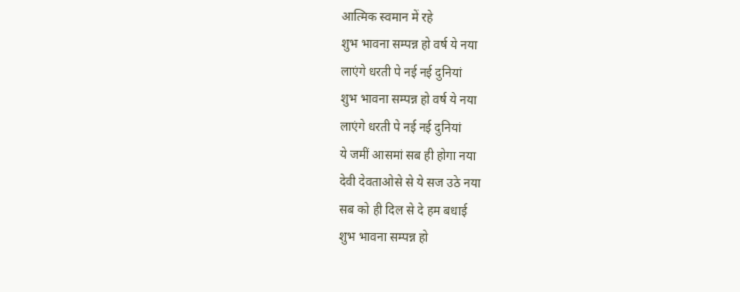आत्मिक स्वमान में रहे
शुभ भावना सम्पन्न हो वर्ष ये नया
लाएंगे धरती पे नई नई दुनियां
शुभ भावना सम्पन्न हो वर्ष ये नया
लाएंगे धरती पे नई नई दुनियां
ये जमीं आसमां सब ही होगा नया
देवी देवताओसे से ये सज उठे नया
सब को ही दिल से दे हम बधाई
शुभ भावना सम्पन्न हो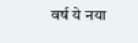वर्ष ये नया